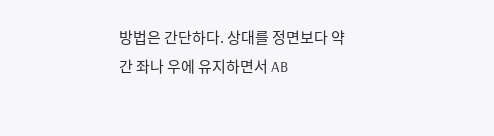방법은 간단하다. 상대를 정면보다 약간 좌나 우에 유지하면서 AB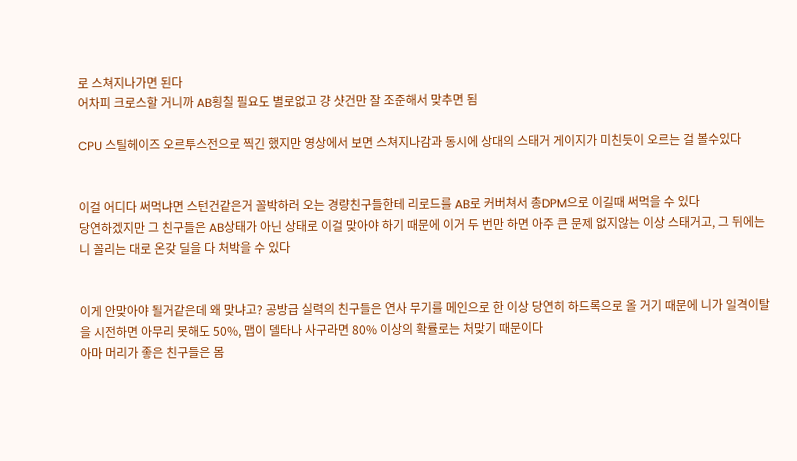로 스쳐지나가면 된다
어차피 크로스할 거니까 AB횡칠 필요도 별로없고 걍 샷건만 잘 조준해서 맞추면 됨

CPU 스틸헤이즈 오르투스전으로 찍긴 했지만 영상에서 보면 스쳐지나감과 동시에 상대의 스태거 게이지가 미친듯이 오르는 걸 볼수있다


이걸 어디다 써먹냐면 스턴건같은거 꼴박하러 오는 경량친구들한테 리로드를 AB로 커버쳐서 총DPM으로 이길때 써먹을 수 있다
당연하겠지만 그 친구들은 AB상태가 아닌 상태로 이걸 맞아야 하기 때문에 이거 두 번만 하면 아주 큰 문제 없지않는 이상 스태거고, 그 뒤에는 니 꼴리는 대로 온갖 딜을 다 처박을 수 있다


이게 안맞아야 될거같은데 왜 맞냐고? 공방급 실력의 친구들은 연사 무기를 메인으로 한 이상 당연히 하드록으로 올 거기 때문에 니가 일격이탈을 시전하면 아무리 못해도 50%, 맵이 델타나 사구라면 80% 이상의 확률로는 처맞기 때문이다
아마 머리가 좋은 친구들은 몸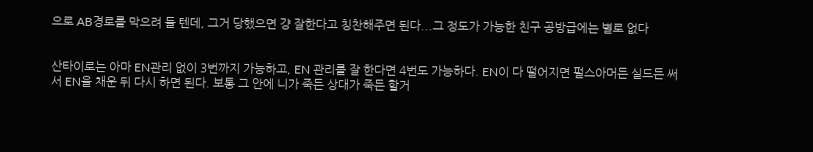으로 AB경로를 막으려 들 텐데, 그거 당했으면 걍 잘한다고 칭찬해주면 된다...그 정도가 가능한 친구 공방급에는 별로 없다


산타이로는 아마 EN관리 없이 3번까지 가능하고, EN 관리를 잘 한다면 4번도 가능하다. EN이 다 떨어지면 펄스아머든 실드든 써서 EN을 채운 뒤 다시 하면 된다. 보통 그 안에 니가 죽든 상대가 죽든 할거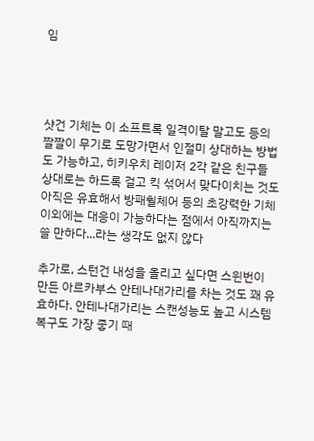임




샷건 기체는 이 소프트록 일격이탈 말고도 등의 짤짤이 무기로 도망가면서 인절미 상대하는 방법도 가능하고, 히키우치 레이저 2각 같은 친구들 상대로는 하드록 걸고 킥 섞어서 맞다이치는 것도 아직은 유효해서 방패휠체어 등의 초강력한 기체 이외에는 대응이 가능하다는 점에서 아직까지는 쓸 만하다...라는 생각도 없지 않다

추가로, 스턴건 내성을 올리고 싶다면 스윈번이 만든 아르카부스 안테나대가리를 차는 것도 꽤 유효하다. 안테나대가리는 스캔성능도 높고 시스템복구도 가장 좋기 때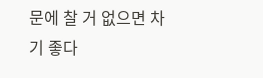문에 찰 거 없으면 차기 좋다